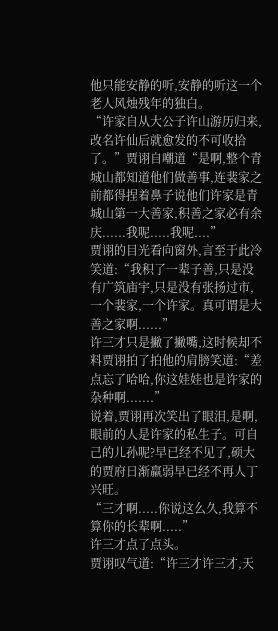他只能安静的听,安静的听这一个老人风烛残年的独白。
“许家自从大公子许山游历归来,改名许仙后就愈发的不可收拾了。”贾诩自嘲道“是啊,整个青城山都知道他们做善事,连裴家之前都得捏着鼻子说他们许家是青城山第一大善家,积善之家必有余庆......我呢.....我呢....”
贾诩的目光看向窗外,言至于此冷笑道:“我积了一辈子善,只是没有广筑庙宇,只是没有张扬过市,一个裴家,一个许家。真可谓是大善之家啊......”
许三才只是撇了撇嘴,这时候却不料贾诩拍了拍他的肩膀笑道:“差点忘了哈哈,你这娃娃也是许家的杂种啊.......”
说着,贾诩再次笑出了眼泪,是啊,眼前的人是许家的私生子。可自己的儿孙呢?早已经不见了,硕大的贾府日渐羸弱早已经不再人丁兴旺。
“三才啊.....你说这么久,我算不算你的长辈啊.....”
许三才点了点头。
贾诩叹气道:“许三才许三才,天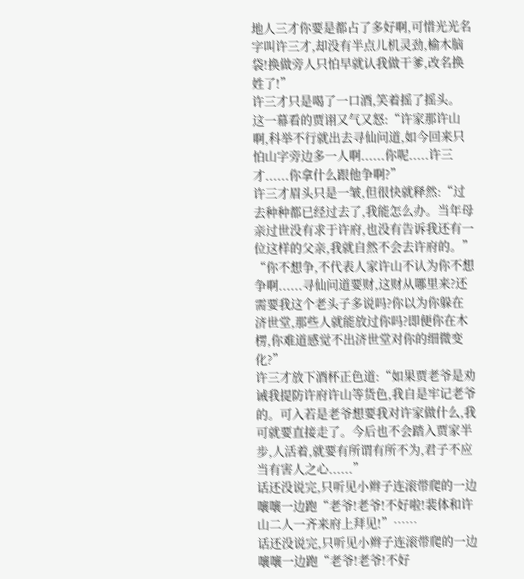地人三才你要是都占了多好啊,可惜光光名字叫许三才,却没有半点儿机灵劲,榆木脑袋!换做旁人只怕早就认我做干爹,改名换姓了!”
许三才只是喝了一口酒,笑着摇了摇头。
这一幕看的贾诩又气又怒:“许家那许山啊,科举不行就出去寻仙问道,如今回来只怕山字旁边多一人啊......你呢.....许三才......你拿什么跟他争啊?”
许三才眉头只是一皱,但很快就释然:“过去种种都已经过去了,我能怎么办。当年母亲过世没有求于许府,也没有告诉我还有一位这样的父亲,我就自然不会去许府的。”
“你不想争,不代表人家许山不认为你不想争啊......寻仙问道要财,这财从哪里来?还需要我这个老头子多说吗?你以为你躲在济世堂,那些人就能放过你吗?即便你在木楞,你难道感觉不出济世堂对你的细微变化?”
许三才放下酒杯正色道:“如果贾老爷是劝诫我提防许府许山等货色,我自是牢记老爷的。可入若是老爷想要我对许家做什么,我可就要直接走了。今后也不会踏入贾家半步,人活着,就要有所谓有所不为,君子不应当有害人之心......”
话还没说完,只听见小辫子连滚带爬的一边嚷嚷一边跑“老爷!老爷!不好啦!裴体和许山二人一齐来府上拜见!”……
话还没说完,只听见小辫子连滚带爬的一边嚷嚷一边跑“老爷!老爷!不好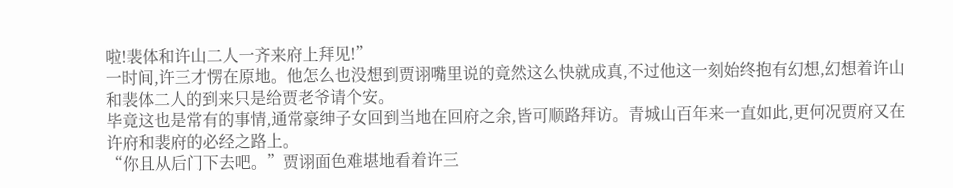啦!裴体和许山二人一齐来府上拜见!”
一时间,许三才愣在原地。他怎么也没想到贾诩嘴里说的竟然这么快就成真,不过他这一刻始终抱有幻想,幻想着许山和裴体二人的到来只是给贾老爷请个安。
毕竟这也是常有的事情,通常豪绅子女回到当地在回府之余,皆可顺路拜访。青城山百年来一直如此,更何况贾府又在许府和裴府的必经之路上。
“你且从后门下去吧。”贾诩面色难堪地看着许三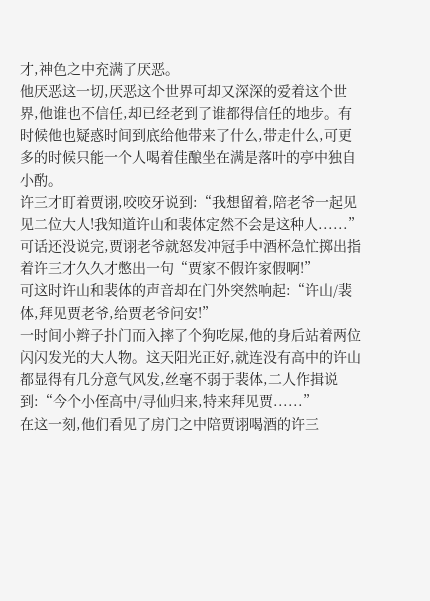才,神色之中充满了厌恶。
他厌恶这一切,厌恶这个世界可却又深深的爱着这个世界,他谁也不信任,却已经老到了谁都得信任的地步。有时候他也疑惑时间到底给他带来了什么,带走什么,可更多的时候只能一个人喝着佳酿坐在满是落叶的亭中独自小酌。
许三才盯着贾诩,咬咬牙说到:“我想留着,陪老爷一起见见二位大人!我知道许山和裴体定然不会是这种人......”
可话还没说完,贾诩老爷就怒发冲冠手中酒杯急忙掷出指着许三才久久才憋出一句“贾家不假许家假啊!”
可这时许山和裴体的声音却在门外突然响起:“许山/裴体,拜见贾老爷,给贾老爷问安!”
一时间小辫子扑门而入摔了个狗吃屎,他的身后站着两位闪闪发光的大人物。这天阳光正好,就连没有高中的许山都显得有几分意气风发,丝毫不弱于裴体,二人作揖说到:“今个小侄高中/寻仙归来,特来拜见贾......”
在这一刻,他们看见了房门之中陪贾诩喝酒的许三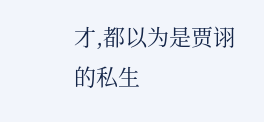才,都以为是贾诩的私生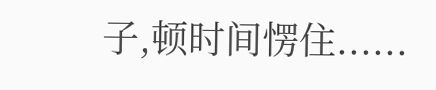子,顿时间愣住......